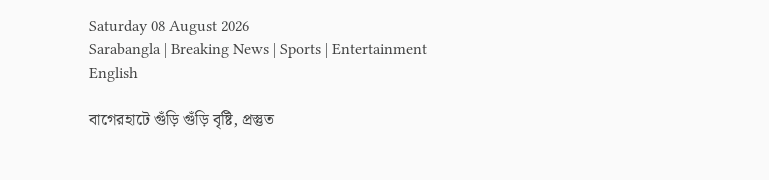Saturday 08 August 2026
Sarabangla | Breaking News | Sports | Entertainment
English

বাগেরহাটে গুঁড়ি গুঁড়ি বৃষ্টি, প্রস্তুত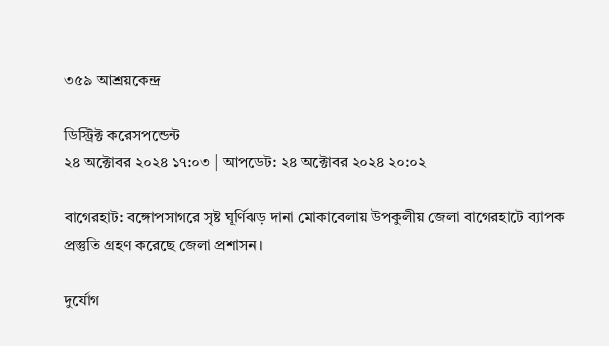৩৫৯ আশ্রয়কেন্দ্র

ডিস্ট্রিক্ট করেসপন্ডেন্ট
২৪ অক্টোবর ২০২৪ ১৭:০৩ | আপডেট: ২৪ অক্টোবর ২০২৪ ২০:০২

বাগেরহাট: বঙ্গোপসাগরে সৃষ্ট ঘূর্ণিঝড় দানা মোকাবেলায় উপকুলীয় জেলা বাগেরহাটে ব্যাপক প্রস্তুতি গ্রহণ করেছে জেলা প্রশাসন।

দুর্যোগ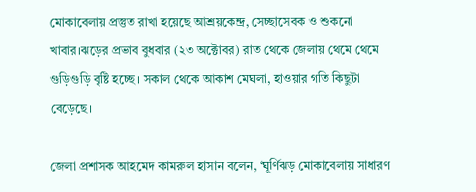মোকাবেলায় প্রস্তুত রাখা হয়েছে আশ্রয়কেন্দ্র, সেচ্ছাসেবক ও শুকনো খাবার।ঝড়ের প্রভাব বুধবার (২৩ অক্টোবর) রাত থেকে জেলায় থেমে থেমে গুড়িগুড়ি বৃষ্টি হচ্ছে। সকাল থেকে আকাশ মেঘলা, হাওয়ার গতি কিছুটা বেড়েছে।

জেলা প্রশাসক আহমেদ কামরুল হাসান বলেন, ‘ঘূর্ণিঝড় মোকাবেলায় সাধারণ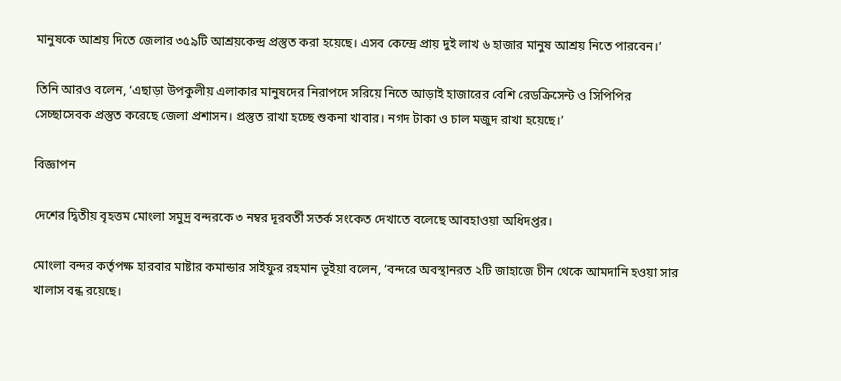মানুষকে আশ্রয় দিতে জেলার ৩৫৯টি আশ্রয়কেন্দ্র প্রস্তুত করা হয়েছে। এসব কেন্দ্রে প্রায় দুই লাখ ৬ হাজার মানুষ আশ্রয় নিতে পারবেন।’

তিনি আরও বলেন, ‘এছাড়া উপকুলীয় এলাকার মানুষদের নিরাপদে সরিয়ে নিতে আড়াই হাজারের বেশি রেডক্রিসেন্ট ও সিপিপির সেচ্ছাসেবক প্রস্তুত করেছে জেলা প্রশাসন। প্রস্তুত রাখা হচ্ছে শুকনা খাবার। নগদ টাকা ও চাল মজুদ রাখা হয়েছে।’

বিজ্ঞাপন

দেশের দ্বিতীয় বৃহত্তম মোংলা সমুদ্র বন্দরকে ৩ নম্বর দূরবর্তী সতর্ক সংকেত দেখাতে বলেছে আবহাওয়া অধিদপ্তর।

মোংলা বন্দর কর্তৃপক্ষ হারবার মাষ্টার কমান্ডার সাইফুর রহমান ভূইয়া বলেন, ‘বন্দরে অবস্থানরত ২টি জাহাজে চীন থেকে আমদানি হওয়া সার খালাস বন্ধ রয়েছে।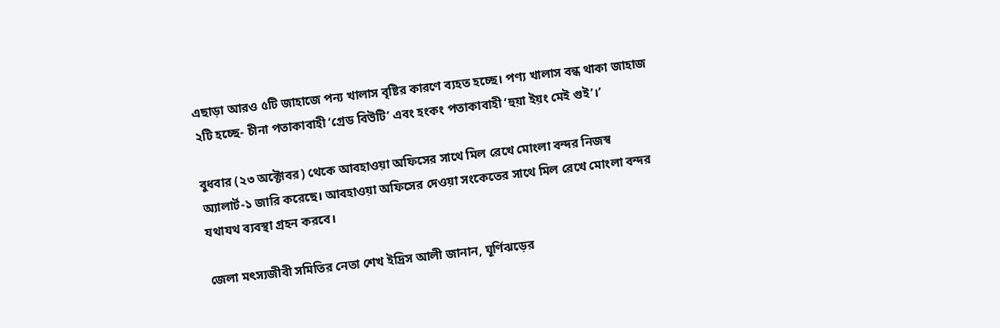এছাড়া আরও ৫টি জাহাজে পন্য খালাস বৃষ্টির কারণে ব্যহত হচ্ছে। পণ্য খালাস বন্ধ থাকা জাহাজ ২টি হচ্ছে- চীনা পতাকাবাহী ‘গ্রেড বিউটি’ এবং হংকং পতাকাবাহী ‘হুয়া ইয়ং মেই গুই’।’

বুধবার (২৩ অক্টোবর) থেকে আবহাওয়া অফিসের সাথে মিল রেখে মোংলা বন্দর নিজস্ব অ্যালার্ট-১ জারি করেছে। আবহাওয়া অফিসের দেওয়া সংকেতের সাথে মিল রেখে মোংলা বন্দর যথাযথ ব্যবস্থা গ্রহন করবে।

জেলা মৎস্যজীবী সমিতির নেতা শেখ ইদ্রিস আলী জানান, ঘূর্ণিঝড়ের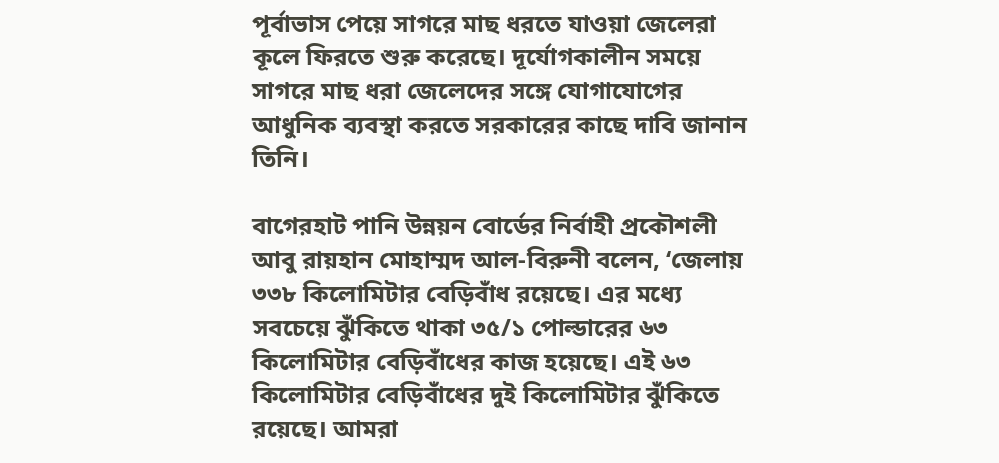পূর্বাভাস পেয়ে সাগরে মাছ ধরতে যাওয়া জেলেরা কূলে ফিরতে শুরু করেছে। দূর্যোগকালীন সময়ে সাগরে মাছ ধরা জেলেদের সঙ্গে যোগাযোগের আধুনিক ব্যবস্থা করতে সরকারের কাছে দাবি জানান তিনি।

বাগেরহাট পানি উন্নয়ন বোর্ডের নির্বাহী প্রকৌশলী আবু রায়হান মোহাম্মদ আল-বিরুনী বলেন, ‘জেলায় ৩৩৮ কিলোমিটার বেড়িবাঁধ রয়েছে। এর মধ্যে সবচেয়ে ঝুঁকিতে থাকা ৩৫/১ পোল্ডারের ৬৩ কিলোমিটার বেড়িবাঁধের কাজ হয়েছে। এই ৬৩ কিলোমিটার বেড়িবাঁধের দুই কিলোমিটার ঝুঁকিতে রয়েছে। আমরা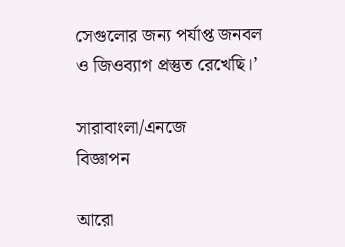সেগুলোর জন্য পর্যাপ্ত জনবল ও জিওব্যাগ প্রস্তুত রেখেছি।’

সারাবাংলা/এনজে
বিজ্ঞাপন

আরো